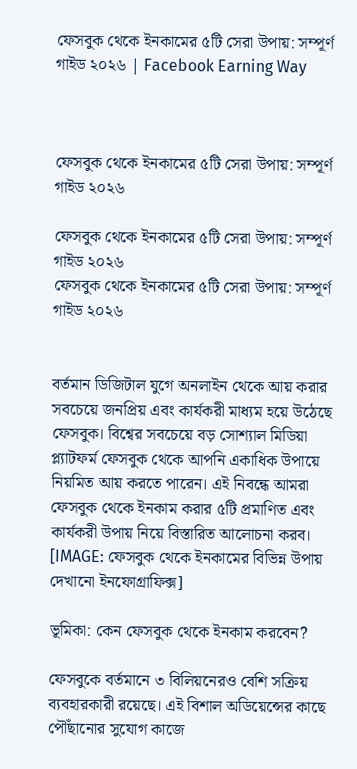ফেসবুক থেকে ইনকামের ৫টি সেরা উপায়: সম্পূর্ণ গাইড ২০২৬ | Facebook Earning Way



ফেসবুক থেকে ইনকামের ৫টি সেরা উপায়: সম্পূর্ণ গাইড ২০২৬

ফেসবুক থেকে ইনকামের ৫টি সেরা উপায়: সম্পূর্ণ গাইড ২০২৬
ফেসবুক থেকে ইনকামের ৫টি সেরা উপায়: সম্পূর্ণ গাইড ২০২৬


বর্তমান ডিজিটাল যুগে অনলাইন থেকে আয় করার সবচেয়ে জনপ্রিয় এবং কার্যকরী মাধ্যম হয়ে উঠেছে ফেসবুক। বিশ্বের সবচেয়ে বড় সোশ্যাল মিডিয়া প্ল্যাটফর্ম ফেসবুক থেকে আপনি একাধিক উপায়ে নিয়মিত আয় করতে পারেন। এই নিবন্ধে আমরা ফেসবুক থেকে ইনকাম করার ৫টি প্রমাণিত এবং কার্যকরী উপায় নিয়ে বিস্তারিত আলোচনা করব।
[IMAGE: ফেসবুক থেকে ইনকামের বিভিন্ন উপায় দেখানো ইনফোগ্রাফিক্স]

ভূমিকা: কেন ফেসবুক থেকে ইনকাম করবেন?

ফেসবুকে বর্তমানে ৩ বিলিয়নেরও বেশি সক্রিয় ব্যবহারকারী রয়েছে। এই বিশাল অডিয়েন্সের কাছে পৌঁছানোর সুযোগ কাজে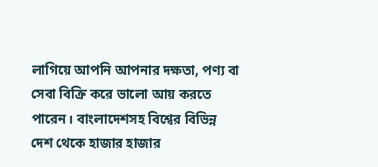লাগিয়ে আপনি আপনার দক্ষতা, পণ্য বা সেবা বিক্রি করে ভালো আয় করতে পারেন। বাংলাদেশসহ বিশ্বের বিভিন্ন দেশ থেকে হাজার হাজার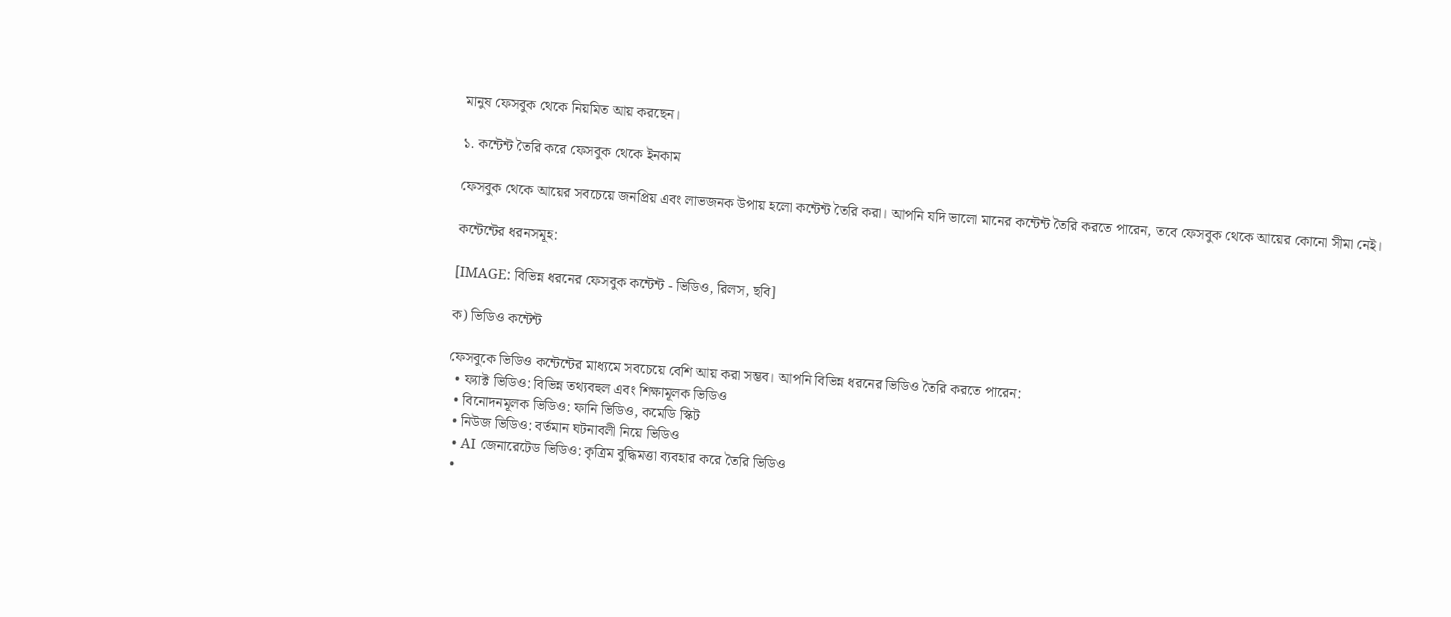মানুষ ফেসবুক থেকে নিয়মিত আয় করছেন।

১. কন্টেন্ট তৈরি করে ফেসবুক থেকে ইনকাম

ফেসবুক থেকে আয়ের সবচেয়ে জনপ্রিয় এবং লাভজনক উপায় হলো কন্টেন্ট তৈরি করা। আপনি যদি ভালো মানের কন্টেন্ট তৈরি করতে পারেন, তবে ফেসবুক থেকে আয়ের কোনো সীমা নেই।

কন্টেন্টের ধরনসমূহ:

[IMAGE: বিভিন্ন ধরনের ফেসবুক কন্টেন্ট - ভিডিও, রিলস, ছবি]

ক) ভিডিও কন্টেন্ট

ফেসবুকে ভিডিও কন্টেন্টের মাধ্যমে সবচেয়ে বেশি আয় করা সম্ভব। আপনি বিভিন্ন ধরনের ভিডিও তৈরি করতে পারেন:
  • ফ্যাক্ট ভিডিও: বিভিন্ন তথ্যবহুল এবং শিক্ষামূলক ভিডিও
  • বিনোদনমূলক ভিডিও: ফানি ভিডিও, কমেডি স্কিট
  • নিউজ ভিডিও: বর্তমান ঘটনাবলী নিয়ে ভিডিও
  • AI জেনারেটেড ভিডিও: কৃত্রিম বুদ্ধিমত্তা ব্যবহার করে তৈরি ভিডিও
  •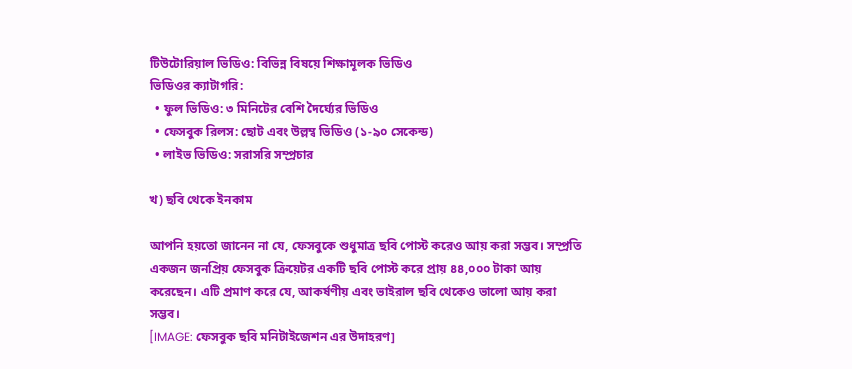টিউটোরিয়াল ভিডিও: বিভিন্ন বিষয়ে শিক্ষামূলক ভিডিও
ভিডিওর ক্যাটাগরি:
  • ফুল ভিডিও: ৩ মিনিটের বেশি দৈর্ঘ্যের ভিডিও
  • ফেসবুক রিলস: ছোট এবং উল্লম্ব ভিডিও (১-৯০ সেকেন্ড)
  • লাইভ ভিডিও: সরাসরি সম্প্রচার

খ) ছবি থেকে ইনকাম

আপনি হয়তো জানেন না যে, ফেসবুকে শুধুমাত্র ছবি পোস্ট করেও আয় করা সম্ভব। সম্প্রতি একজন জনপ্রিয় ফেসবুক ক্রিয়েটর একটি ছবি পোস্ট করে প্রায় ৪৪,০০০ টাকা আয় করেছেন। এটি প্রমাণ করে যে, আকর্ষণীয় এবং ভাইরাল ছবি থেকেও ভালো আয় করা সম্ভব।
[IMAGE: ফেসবুক ছবি মনিটাইজেশন এর উদাহরণ]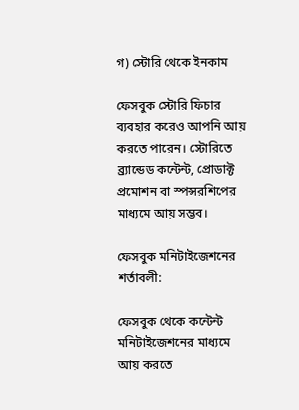গ) স্টোরি থেকে ইনকাম

ফেসবুক স্টোরি ফিচার ব্যবহার করেও আপনি আয় করতে পারেন। স্টোরিতে ব্র্যান্ডেড কন্টেন্ট, প্রোডাক্ট প্রমোশন বা স্পন্সরশিপের মাধ্যমে আয় সম্ভব।

ফেসবুক মনিটাইজেশনের শর্তাবলী:

ফেসবুক থেকে কন্টেন্ট মনিটাইজেশনের মাধ্যমে আয় করতে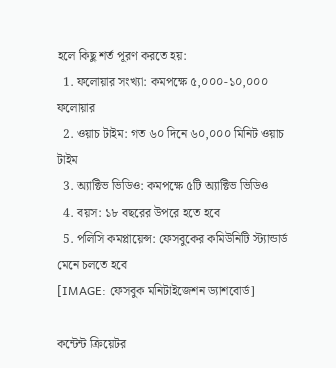হলে কিছু শর্ত পূরণ করতে হয়:
  1. ফলোয়ার সংখ্যা: কমপক্ষে ৫,০০০-১০,০০০ ফলোয়ার
  2. ওয়াচ টাইম: গত ৬০ দিনে ৬০,০০০ মিনিট ওয়াচ টাইম
  3. অ্যাক্টিভ ভিডিও: কমপক্ষে ৫টি অ্যাক্টিভ ভিডিও
  4. বয়স: ১৮ বছরের উপরে হতে হবে
  5. পলিসি কমপ্লায়েন্স: ফেসবুকের কমিউনিটি স্ট্যান্ডার্ড মেনে চলতে হবে
[IMAGE: ফেসবুক মনিটাইজেশন ড্যাশবোর্ড]

কন্টেন্ট ক্রিয়েটর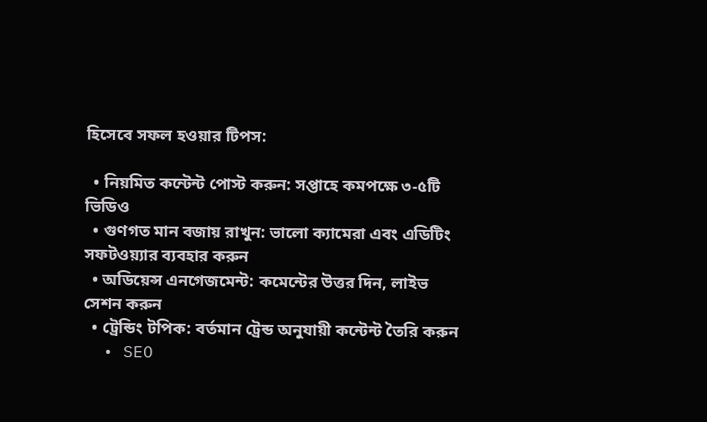হিসেবে সফল হওয়ার টিপস:

  • নিয়মিত কন্টেন্ট পোস্ট করুন: সপ্তাহে কমপক্ষে ৩-৫টি ভিডিও
  • গুণগত মান বজায় রাখুন: ভালো ক্যামেরা এবং এডিটিং সফটওয়্যার ব্যবহার করুন
  • অডিয়েন্স এনগেজমেন্ট: কমেন্টের উত্তর দিন, লাইভ সেশন করুন
  • ট্রেন্ডিং টপিক: বর্তমান ট্রেন্ড অনুযায়ী কন্টেন্ট তৈরি করুন
  • SEO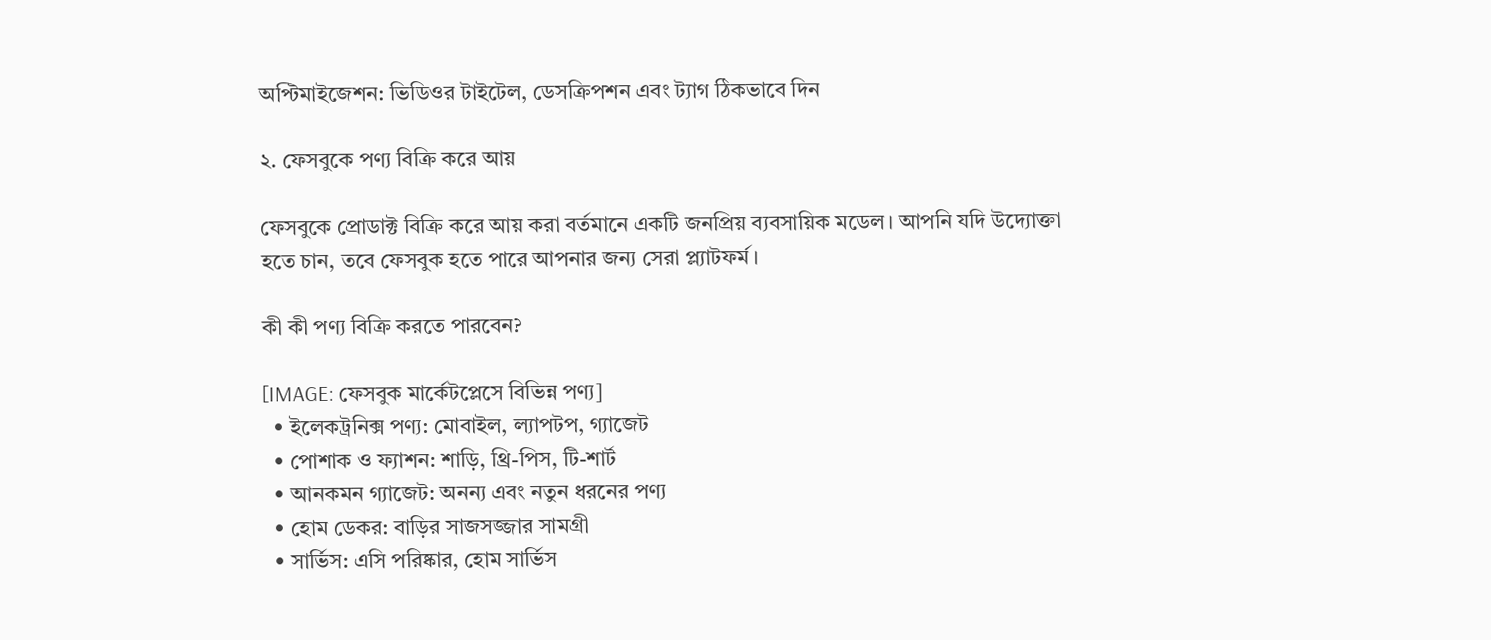অপ্টিমাইজেশন: ভিডিওর টাইটেল, ডেসক্রিপশন এবং ট্যাগ ঠিকভাবে দিন

২. ফেসবুকে পণ্য বিক্রি করে আয়

ফেসবুকে প্রোডাক্ট বিক্রি করে আয় করা বর্তমানে একটি জনপ্রিয় ব্যবসায়িক মডেল। আপনি যদি উদ্যোক্তা হতে চান, তবে ফেসবুক হতে পারে আপনার জন্য সেরা প্ল্যাটফর্ম।

কী কী পণ্য বিক্রি করতে পারবেন?

[IMAGE: ফেসবুক মার্কেটপ্লেসে বিভিন্ন পণ্য]
  • ইলেকট্রনিক্স পণ্য: মোবাইল, ল্যাপটপ, গ্যাজেট
  • পোশাক ও ফ্যাশন: শাড়ি, থ্রি-পিস, টি-শার্ট
  • আনকমন গ্যাজেট: অনন্য এবং নতুন ধরনের পণ্য
  • হোম ডেকর: বাড়ির সাজসজ্জার সামগ্রী
  • সার্ভিস: এসি পরিষ্কার, হোম সার্ভিস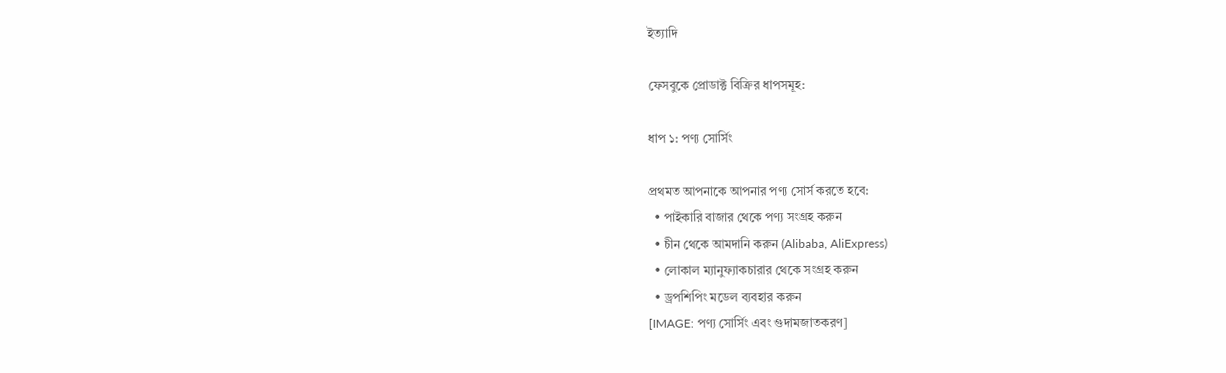ইত্যাদি

ফেসবুকে প্রোডাক্ট বিক্রির ধাপসমূহ:

ধাপ ১: পণ্য সোর্সিং

প্রথমত আপনাকে আপনার পণ্য সোর্স করতে হবে:
  • পাইকারি বাজার থেকে পণ্য সংগ্রহ করুন
  • চীন থেকে আমদানি করুন (Alibaba, AliExpress)
  • লোকাল ম্যানুফ্যাকচারার থেকে সংগ্রহ করুন
  • ড্রপশিপিং মডেল ব্যবহার করুন
[IMAGE: পণ্য সোর্সিং এবং গুদামজাতকরণ]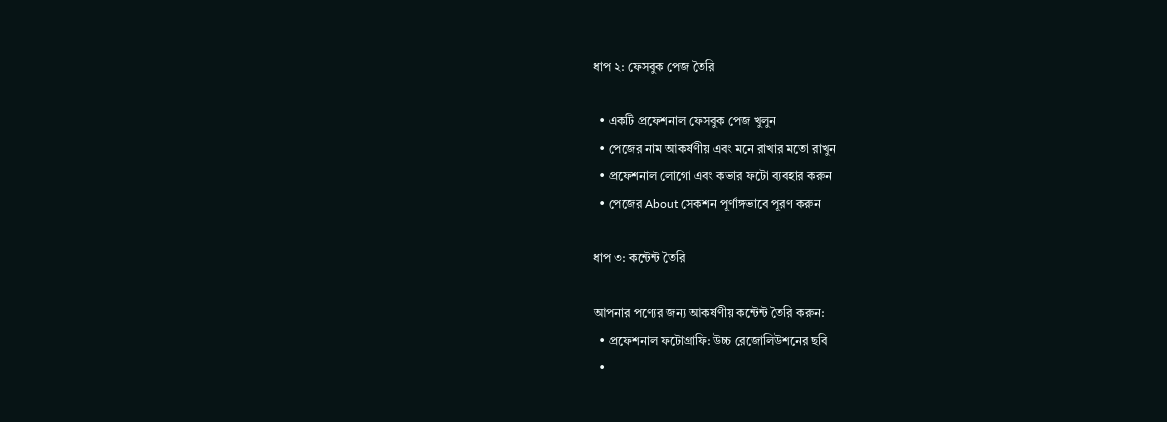ধাপ ২: ফেসবুক পেজ তৈরি

  • একটি প্রফেশনাল ফেসবুক পেজ খুলুন
  • পেজের নাম আকর্ষণীয় এবং মনে রাখার মতো রাখুন
  • প্রফেশনাল লোগো এবং কভার ফটো ব্যবহার করুন
  • পেজের About সেকশন পূর্ণাঙ্গভাবে পূরণ করুন

ধাপ ৩: কন্টেন্ট তৈরি

আপনার পণ্যের জন্য আকর্ষণীয় কন্টেন্ট তৈরি করুন:
  • প্রফেশনাল ফটোগ্রাফি: উচ্চ রেজোলিউশনের ছবি
  •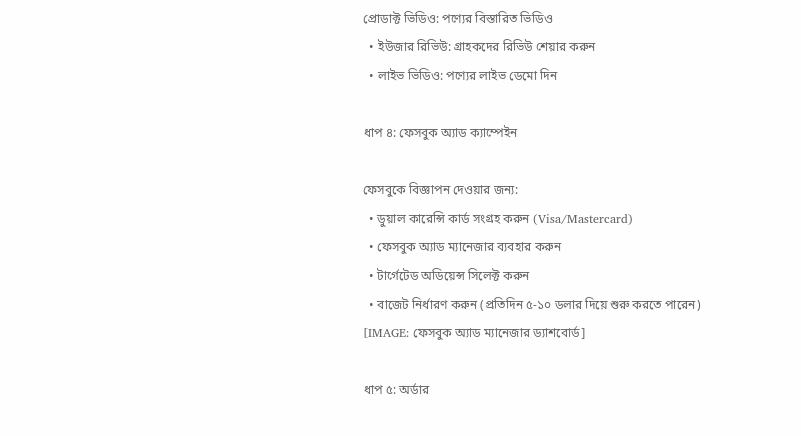প্রোডাক্ট ভিডিও: পণ্যের বিস্তারিত ভিডিও
  • ইউজার রিভিউ: গ্রাহকদের রিভিউ শেয়ার করুন
  • লাইভ ভিডিও: পণ্যের লাইভ ডেমো দিন

ধাপ ৪: ফেসবুক অ্যাড ক্যাম্পেইন

ফেসবুকে বিজ্ঞাপন দেওয়ার জন্য:
  • ডুয়াল কারেন্সি কার্ড সংগ্রহ করুন (Visa/Mastercard)
  • ফেসবুক অ্যাড ম্যানেজার ব্যবহার করুন
  • টার্গেটেড অডিয়েন্স সিলেক্ট করুন
  • বাজেট নির্ধারণ করুন (প্রতিদিন ৫-১০ ডলার দিয়ে শুরু করতে পারেন)
[IMAGE: ফেসবুক অ্যাড ম্যানেজার ড্যাশবোর্ড]

ধাপ ৫: অর্ডার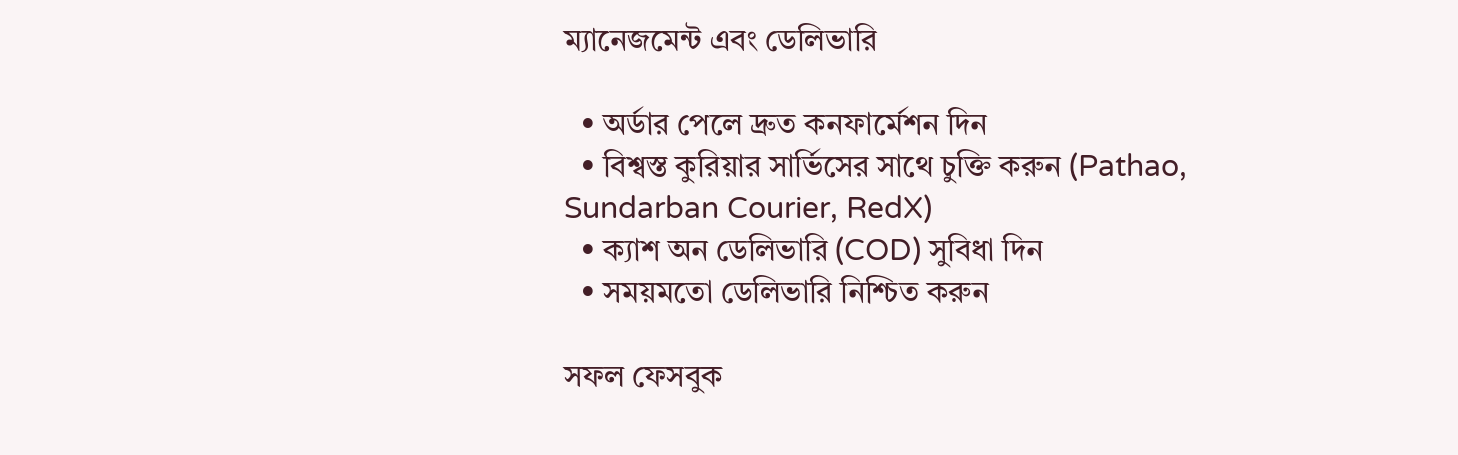ম্যানেজমেন্ট এবং ডেলিভারি

  • অর্ডার পেলে দ্রুত কনফার্মেশন দিন
  • বিশ্বস্ত কুরিয়ার সার্ভিসের সাথে চুক্তি করুন (Pathao, Sundarban Courier, RedX)
  • ক্যাশ অন ডেলিভারি (COD) সুবিধা দিন
  • সময়মতো ডেলিভারি নিশ্চিত করুন

সফল ফেসবুক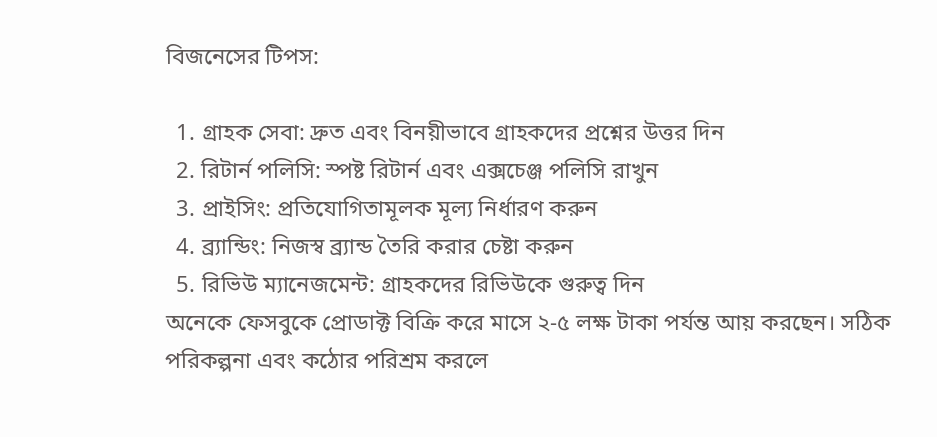বিজনেসের টিপস:

  1. গ্রাহক সেবা: দ্রুত এবং বিনয়ীভাবে গ্রাহকদের প্রশ্নের উত্তর দিন
  2. রিটার্ন পলিসি: স্পষ্ট রিটার্ন এবং এক্সচেঞ্জ পলিসি রাখুন
  3. প্রাইসিং: প্রতিযোগিতামূলক মূল্য নির্ধারণ করুন
  4. ব্র্যান্ডিং: নিজস্ব ব্র্যান্ড তৈরি করার চেষ্টা করুন
  5. রিভিউ ম্যানেজমেন্ট: গ্রাহকদের রিভিউকে গুরুত্ব দিন
অনেকে ফেসবুকে প্রোডাক্ট বিক্রি করে মাসে ২-৫ লক্ষ টাকা পর্যন্ত আয় করছেন। সঠিক পরিকল্পনা এবং কঠোর পরিশ্রম করলে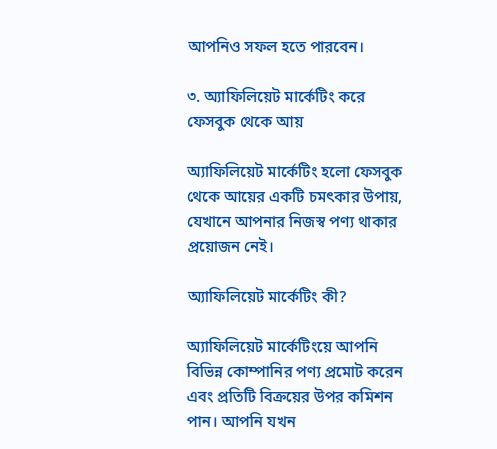আপনিও সফল হতে পারবেন।

৩. অ্যাফিলিয়েট মার্কেটিং করে ফেসবুক থেকে আয়

অ্যাফিলিয়েট মার্কেটিং হলো ফেসবুক থেকে আয়ের একটি চমৎকার উপায়, যেখানে আপনার নিজস্ব পণ্য থাকার প্রয়োজন নেই।

অ্যাফিলিয়েট মার্কেটিং কী?

অ্যাফিলিয়েট মার্কেটিংয়ে আপনি বিভিন্ন কোম্পানির পণ্য প্রমোট করেন এবং প্রতিটি বিক্রয়ের উপর কমিশন পান। আপনি যখন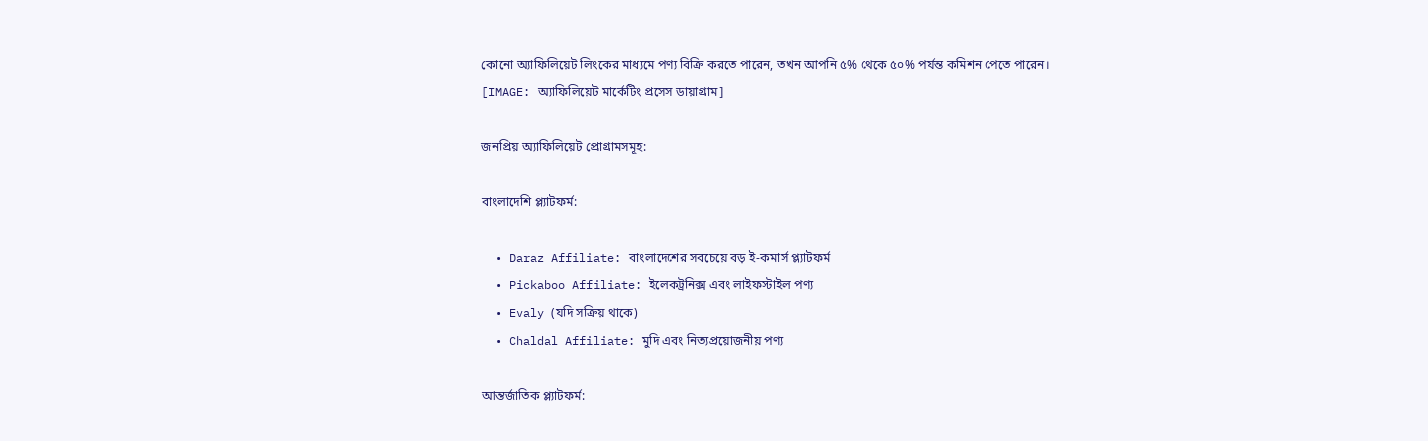কোনো অ্যাফিলিয়েট লিংকের মাধ্যমে পণ্য বিক্রি করতে পারেন, তখন আপনি ৫% থেকে ৫০% পর্যন্ত কমিশন পেতে পারেন।
[IMAGE: অ্যাফিলিয়েট মার্কেটিং প্রসেস ডায়াগ্রাম]

জনপ্রিয় অ্যাফিলিয়েট প্রোগ্রামসমূহ:

বাংলাদেশি প্ল্যাটফর্ম:

  • Daraz Affiliate: বাংলাদেশের সবচেয়ে বড় ই-কমার্স প্ল্যাটফর্ম
  • Pickaboo Affiliate: ইলেকট্রনিক্স এবং লাইফস্টাইল পণ্য
  • Evaly (যদি সক্রিয় থাকে)
  • Chaldal Affiliate: মুদি এবং নিত্যপ্রয়োজনীয় পণ্য

আন্তর্জাতিক প্ল্যাটফর্ম: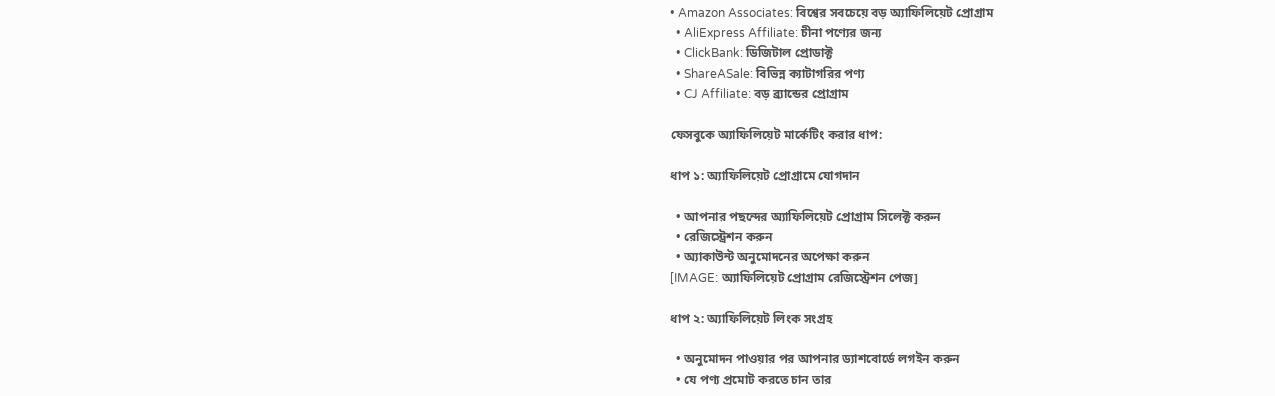• Amazon Associates: বিশ্বের সবচেয়ে বড় অ্যাফিলিয়েট প্রোগ্রাম
  • AliExpress Affiliate: চীনা পণ্যের জন্য
  • ClickBank: ডিজিটাল প্রোডাক্ট
  • ShareASale: বিভিন্ন ক্যাটাগরির পণ্য
  • CJ Affiliate: বড় ব্র্যান্ডের প্রোগ্রাম

ফেসবুকে অ্যাফিলিয়েট মার্কেটিং করার ধাপ:

ধাপ ১: অ্যাফিলিয়েট প্রোগ্রামে যোগদান

  • আপনার পছন্দের অ্যাফিলিয়েট প্রোগ্রাম সিলেক্ট করুন
  • রেজিস্ট্রেশন করুন
  • অ্যাকাউন্ট অনুমোদনের অপেক্ষা করুন
[IMAGE: অ্যাফিলিয়েট প্রোগ্রাম রেজিস্ট্রেশন পেজ]

ধাপ ২: অ্যাফিলিয়েট লিংক সংগ্রহ

  • অনুমোদন পাওয়ার পর আপনার ড্যাশবোর্ডে লগইন করুন
  • যে পণ্য প্রমোট করতে চান তার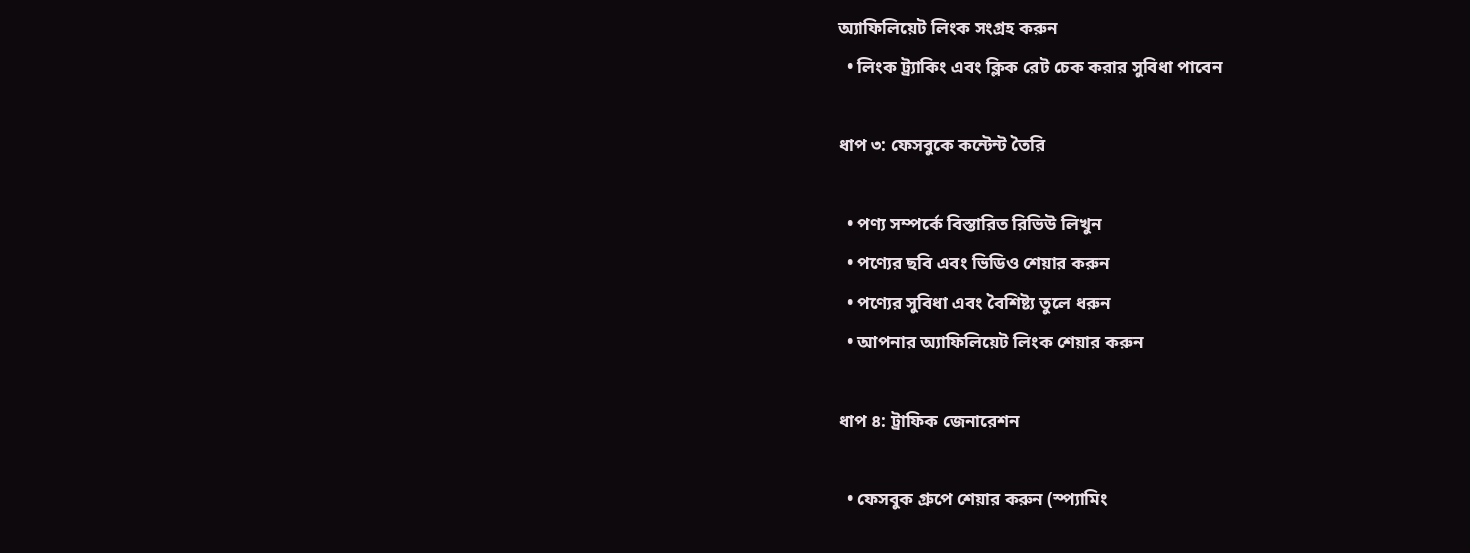অ্যাফিলিয়েট লিংক সংগ্রহ করুন
  • লিংক ট্র্যাকিং এবং ক্লিক রেট চেক করার সুবিধা পাবেন

ধাপ ৩: ফেসবুকে কন্টেন্ট তৈরি

  • পণ্য সম্পর্কে বিস্তারিত রিভিউ লিখুন
  • পণ্যের ছবি এবং ভিডিও শেয়ার করুন
  • পণ্যের সুবিধা এবং বৈশিষ্ট্য তুলে ধরুন
  • আপনার অ্যাফিলিয়েট লিংক শেয়ার করুন

ধাপ ৪: ট্রাফিক জেনারেশন

  • ফেসবুক গ্রুপে শেয়ার করুন (স্প্যামিং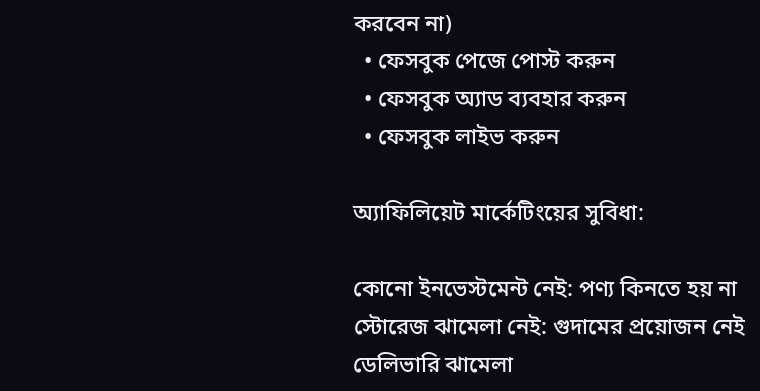করবেন না)
  • ফেসবুক পেজে পোস্ট করুন
  • ফেসবুক অ্যাড ব্যবহার করুন
  • ফেসবুক লাইভ করুন

অ্যাফিলিয়েট মার্কেটিংয়ের সুবিধা:

কোনো ইনভেস্টমেন্ট নেই: পণ্য কিনতে হয় না
স্টোরেজ ঝামেলা নেই: গুদামের প্রয়োজন নেই
ডেলিভারি ঝামেলা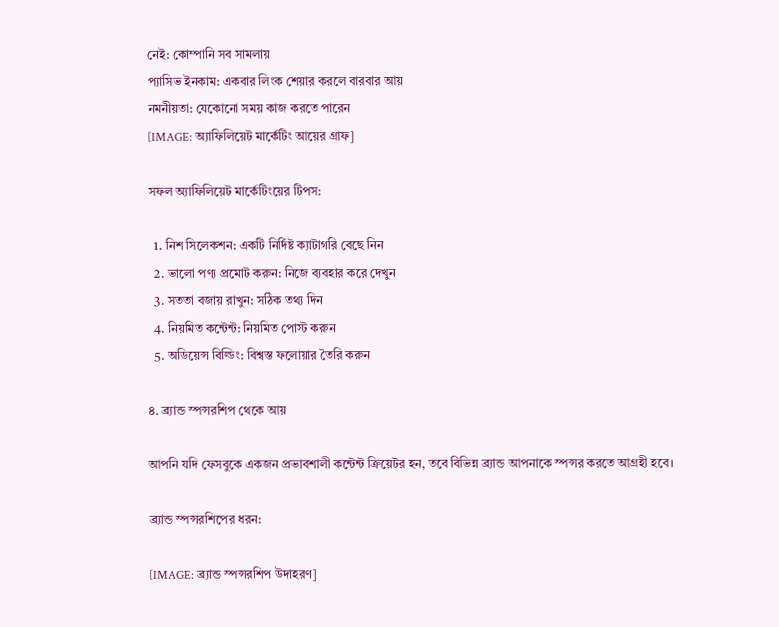নেই: কোম্পানি সব সামলায়
প্যাসিভ ইনকাম: একবার লিংক শেয়ার করলে বারবার আয়
নমনীয়তা: যেকোনো সময় কাজ করতে পারেন
[IMAGE: অ্যাফিলিয়েট মার্কেটিং আয়ের গ্রাফ]

সফল অ্যাফিলিয়েট মার্কেটিংয়ের টিপস:

  1. নিশ সিলেকশন: একটি নির্দিষ্ট ক্যাটাগরি বেছে নিন
  2. ভালো পণ্য প্রমোট করুন: নিজে ব্যবহার করে দেখুন
  3. সততা বজায় রাখুন: সঠিক তথ্য দিন
  4. নিয়মিত কন্টেন্ট: নিয়মিত পোস্ট করুন
  5. অডিয়েন্স বিল্ডিং: বিশ্বস্ত ফলোয়ার তৈরি করুন

৪. ব্র্যান্ড স্পন্সরশিপ থেকে আয়

আপনি যদি ফেসবুকে একজন প্রভাবশালী কন্টেন্ট ক্রিয়েটর হন, তবে বিভিন্ন ব্র্যান্ড আপনাকে স্পন্সর করতে আগ্রহী হবে।

ব্র্যান্ড স্পন্সরশিপের ধরন:

[IMAGE: ব্র্যান্ড স্পন্সরশিপ উদাহরণ]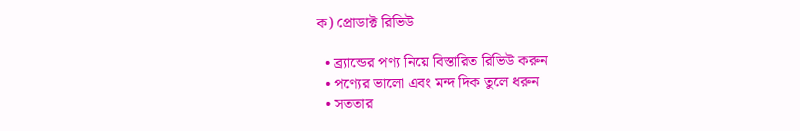ক) প্রোডাক্ট রিভিউ

  • ব্র্যান্ডের পণ্য নিয়ে বিস্তারিত রিভিউ করুন
  • পণ্যের ভালো এবং মন্দ দিক তুলে ধরুন
  • সততার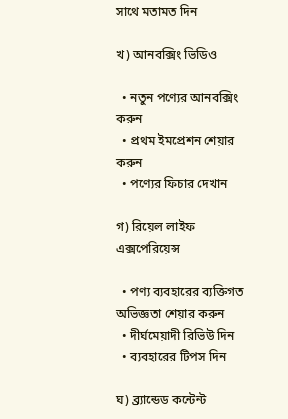সাথে মতামত দিন

খ) আনবক্সিং ভিডিও

  • নতুন পণ্যের আনবক্সিং করুন
  • প্রথম ইমপ্রেশন শেয়ার করুন
  • পণ্যের ফিচার দেখান

গ) রিয়েল লাইফ এক্সপেরিয়েন্স

  • পণ্য ব্যবহারের ব্যক্তিগত অভিজ্ঞতা শেয়ার করুন
  • দীর্ঘমেয়াদী রিভিউ দিন
  • ব্যবহারের টিপস দিন

ঘ) ব্র্যান্ডেড কন্টেন্ট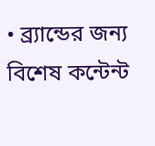• ব্র্যান্ডের জন্য বিশেষ কন্টেন্ট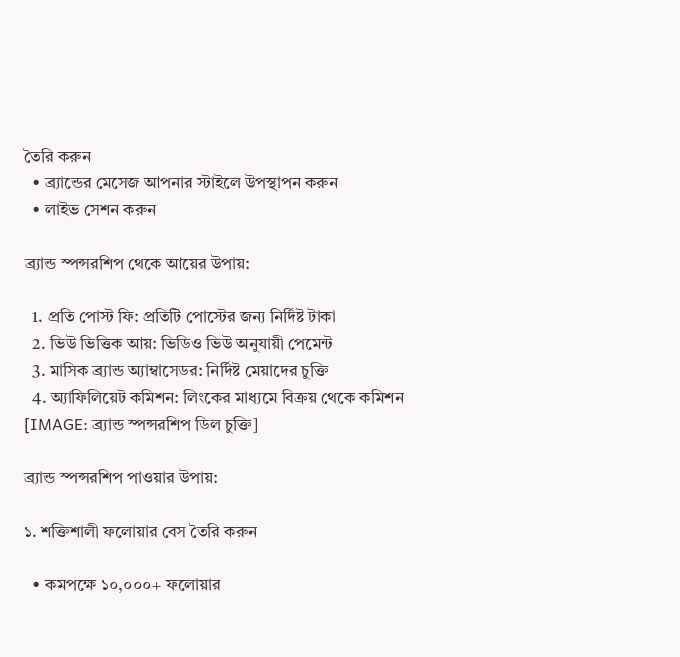তৈরি করুন
  • ব্র্যান্ডের মেসেজ আপনার স্টাইলে উপস্থাপন করুন
  • লাইভ সেশন করুন

ব্র্যান্ড স্পন্সরশিপ থেকে আয়ের উপায়:

  1. প্রতি পোস্ট ফি: প্রতিটি পোস্টের জন্য নির্দিষ্ট টাকা
  2. ভিউ ভিত্তিক আয়: ভিডিও ভিউ অনুযায়ী পেমেন্ট
  3. মাসিক ব্র্যান্ড অ্যাম্বাসেডর: নির্দিষ্ট মেয়াদের চুক্তি
  4. অ্যাফিলিয়েট কমিশন: লিংকের মাধ্যমে বিক্রয় থেকে কমিশন
[IMAGE: ব্র্যান্ড স্পন্সরশিপ ডিল চুক্তি]

ব্র্যান্ড স্পন্সরশিপ পাওয়ার উপায়:

১. শক্তিশালী ফলোয়ার বেস তৈরি করুন

  • কমপক্ষে ১০,০০০+ ফলোয়ার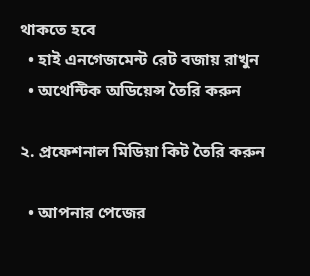থাকতে হবে
  • হাই এনগেজমেন্ট রেট বজায় রাখুন
  • অথেন্টিক অডিয়েন্স তৈরি করুন

২. প্রফেশনাল মিডিয়া কিট তৈরি করুন

  • আপনার পেজের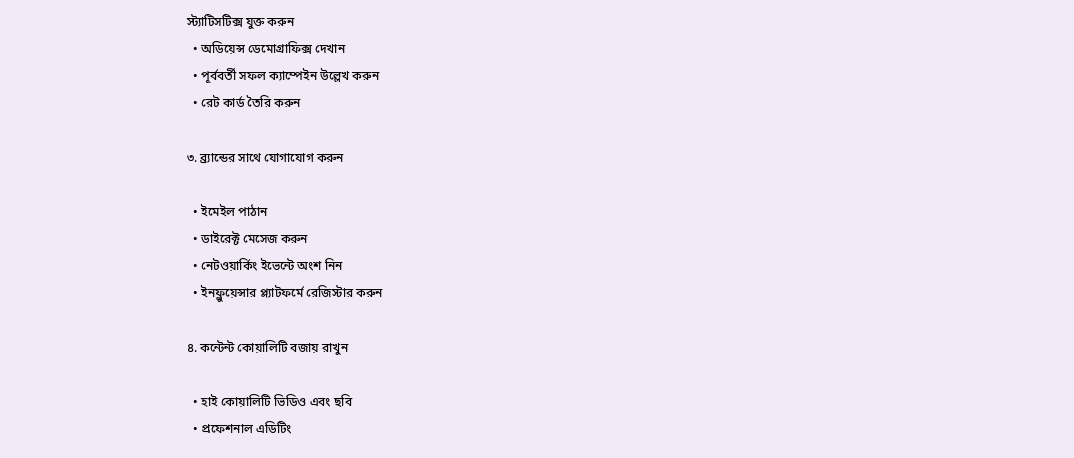স্ট্যাটিসটিক্স যুক্ত করুন
  • অডিয়েন্স ডেমোগ্রাফিক্স দেখান
  • পূর্ববর্তী সফল ক্যাম্পেইন উল্লেখ করুন
  • রেট কার্ড তৈরি করুন

৩. ব্র্যান্ডের সাথে যোগাযোগ করুন

  • ইমেইল পাঠান
  • ডাইরেক্ট মেসেজ করুন
  • নেটওয়ার্কিং ইভেন্টে অংশ নিন
  • ইনফ্লুয়েন্সার প্ল্যাটফর্মে রেজিস্টার করুন

৪. কন্টেন্ট কোয়ালিটি বজায় রাখুন

  • হাই কোয়ালিটি ভিডিও এবং ছবি
  • প্রফেশনাল এডিটিং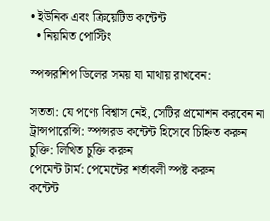• ইউনিক এবং ক্রিয়েটিভ কন্টেন্ট
  • নিয়মিত পোস্টিং

স্পন্সরশিপ ডিলের সময় যা মাথায় রাখবেন:

সততা: যে পণ্যে বিশ্বাস নেই, সেটির প্রমোশন করবেন না
ট্রান্সপারেন্সি: স্পন্সরড কন্টেন্ট হিসেবে চিহ্নিত করুন
চুক্তি: লিখিত চুক্তি করুন
পেমেন্ট টার্ম: পেমেন্টের শর্তাবলী স্পষ্ট করুন
কন্টেন্ট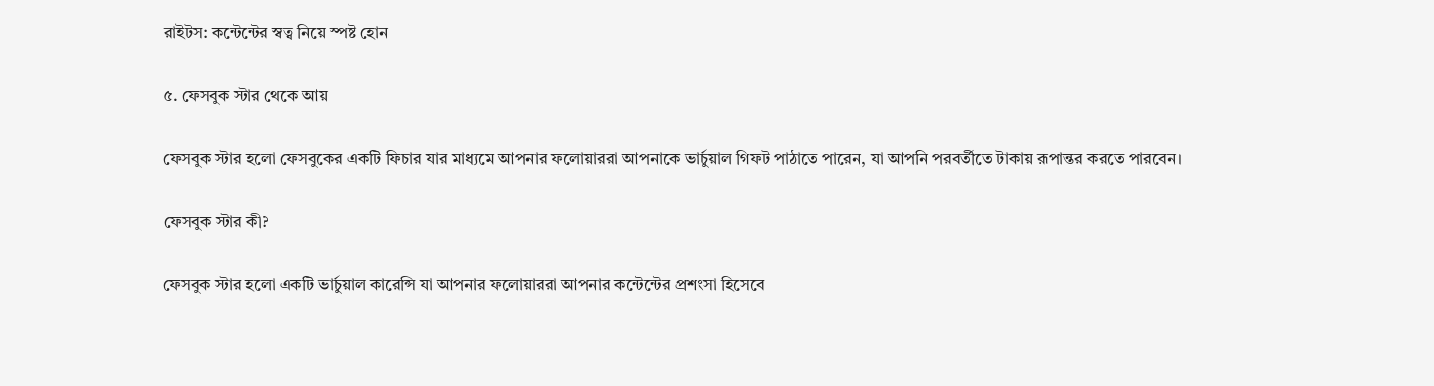রাইটস: কন্টেন্টের স্বত্ব নিয়ে স্পষ্ট হোন

৫. ফেসবুক স্টার থেকে আয়

ফেসবুক স্টার হলো ফেসবুকের একটি ফিচার যার মাধ্যমে আপনার ফলোয়াররা আপনাকে ভার্চুয়াল গিফট পাঠাতে পারেন, যা আপনি পরবর্তীতে টাকায় রূপান্তর করতে পারবেন।

ফেসবুক স্টার কী?

ফেসবুক স্টার হলো একটি ভার্চুয়াল কারেন্সি যা আপনার ফলোয়াররা আপনার কন্টেন্টের প্রশংসা হিসেবে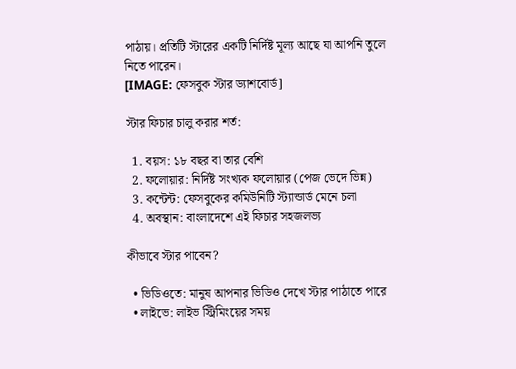পাঠায়। প্রতিটি স্টারের একটি নির্দিষ্ট মূল্য আছে যা আপনি তুলে নিতে পারেন।
[IMAGE: ফেসবুক স্টার ড্যাশবোর্ড]

স্টার ফিচার চালু করার শর্ত:

  1. বয়স: ১৮ বছর বা তার বেশি
  2. ফলোয়ার: নির্দিষ্ট সংখ্যক ফলোয়ার (পেজ ভেদে ভিন্ন)
  3. কন্টেন্ট: ফেসবুকের কমিউনিটি স্ট্যান্ডার্ড মেনে চলা
  4. অবস্থান: বাংলাদেশে এই ফিচার সহজলভ্য

কীভাবে স্টার পাবেন?

  • ভিডিওতে: মানুষ আপনার ভিডিও দেখে স্টার পাঠাতে পারে
  • লাইভে: লাইভ স্ট্রিমিংয়ের সময়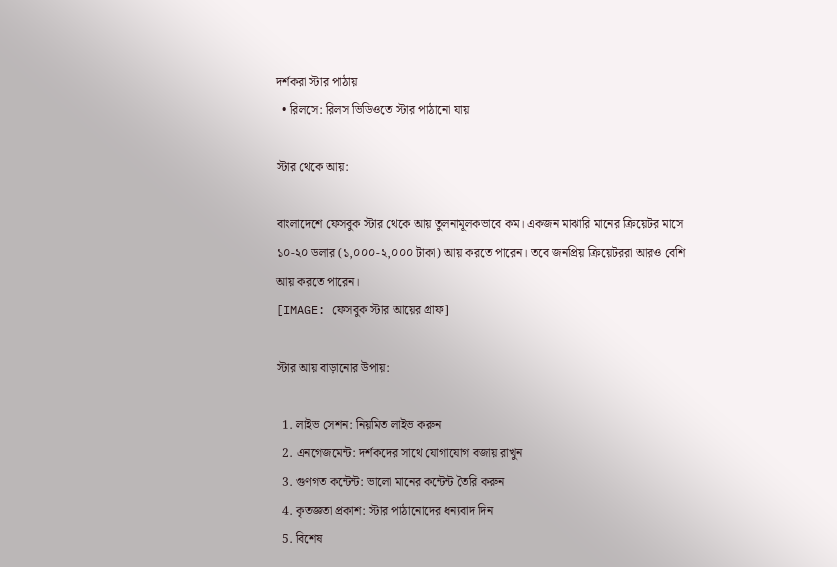দর্শকরা স্টার পাঠায়
  • রিলসে: রিলস ভিডিওতে স্টার পাঠানো যায়

স্টার থেকে আয়:

বাংলাদেশে ফেসবুক স্টার থেকে আয় তুলনামূলকভাবে কম। একজন মাঝারি মানের ক্রিয়েটর মাসে ১০-২০ ডলার (১,০০০-২,০০০ টাকা) আয় করতে পারেন। তবে জনপ্রিয় ক্রিয়েটররা আরও বেশি আয় করতে পারেন।
[IMAGE: ফেসবুক স্টার আয়ের গ্রাফ]

স্টার আয় বাড়ানোর উপায়:

  1. লাইভ সেশন: নিয়মিত লাইভ করুন
  2. এনগেজমেন্ট: দর্শকদের সাথে যোগাযোগ বজায় রাখুন
  3. গুণগত কন্টেন্ট: ভালো মানের কন্টেন্ট তৈরি করুন
  4. কৃতজ্ঞতা প্রকাশ: স্টার পাঠানোদের ধন্যবাদ দিন
  5. বিশেষ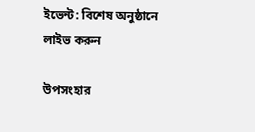ইভেন্ট: বিশেষ অনুষ্ঠানে লাইভ করুন

উপসংহার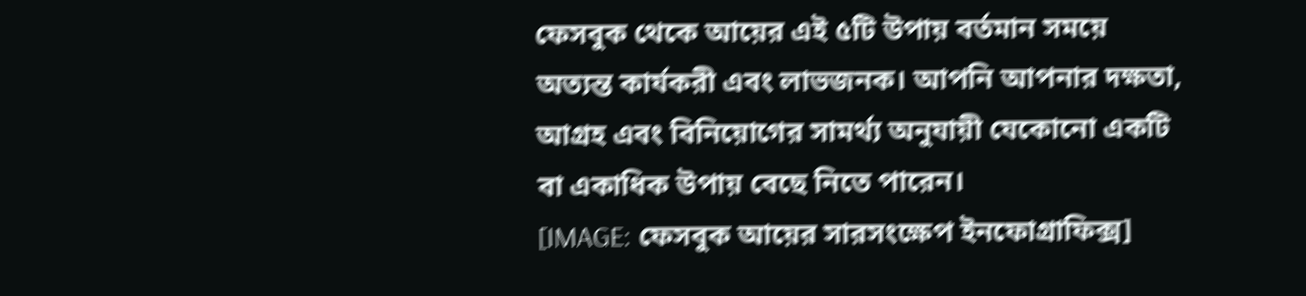ফেসবুক থেকে আয়ের এই ৫টি উপায় বর্তমান সময়ে অত্যন্ত কার্যকরী এবং লাভজনক। আপনি আপনার দক্ষতা, আগ্রহ এবং বিনিয়োগের সামর্থ্য অনুযায়ী যেকোনো একটি বা একাধিক উপায় বেছে নিতে পারেন।
[IMAGE: ফেসবুক আয়ের সারসংক্ষেপ ইনফোগ্রাফিক্স]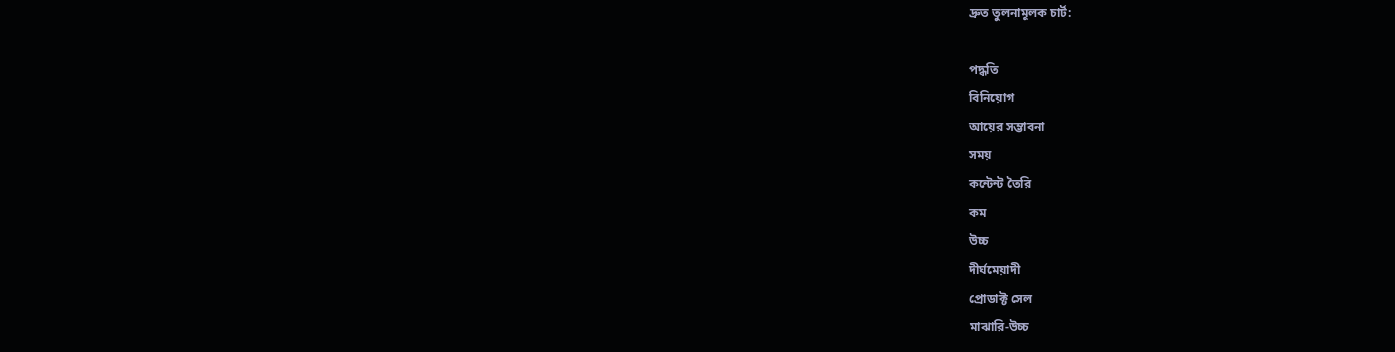দ্রুত তুলনামূলক চার্ট:

পদ্ধতি
বিনিয়োগ
আয়ের সম্ভাবনা
সময়
কন্টেন্ট তৈরি
কম
উচ্চ
দীর্ঘমেয়াদী
প্রোডাক্ট সেল
মাঝারি-উচ্চ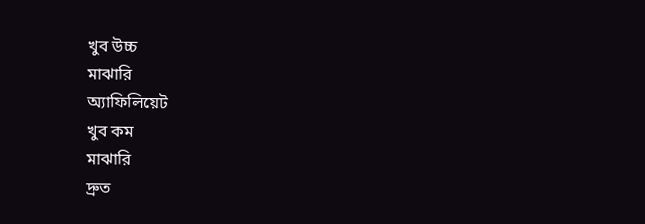খুব উচ্চ
মাঝারি
অ্যাফিলিয়েট
খুব কম
মাঝারি
দ্রুত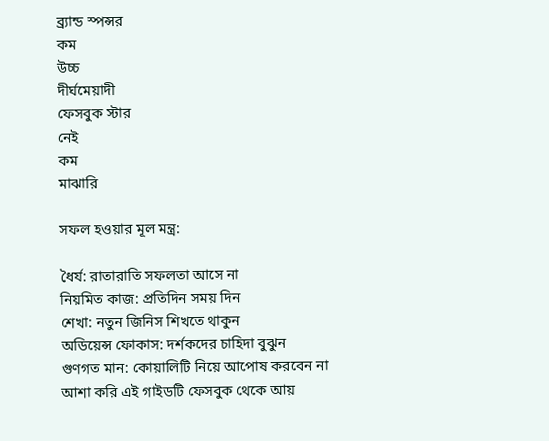ব্র্যান্ড স্পন্সর
কম
উচ্চ
দীর্ঘমেয়াদী
ফেসবুক স্টার
নেই
কম
মাঝারি

সফল হওয়ার মূল মন্ত্র:

ধৈর্য: রাতারাতি সফলতা আসে না
নিয়মিত কাজ: প্রতিদিন সময় দিন
শেখা: নতুন জিনিস শিখতে থাকুন
অডিয়েন্স ফোকাস: দর্শকদের চাহিদা বুঝুন
গুণগত মান: কোয়ালিটি নিয়ে আপোষ করবেন না
আশা করি এই গাইডটি ফেসবুক থেকে আয়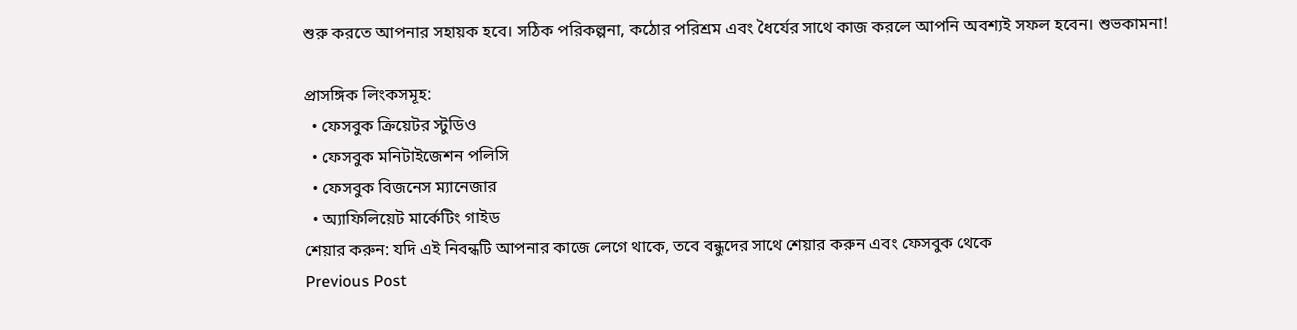শুরু করতে আপনার সহায়ক হবে। সঠিক পরিকল্পনা, কঠোর পরিশ্রম এবং ধৈর্যের সাথে কাজ করলে আপনি অবশ্যই সফল হবেন। শুভকামনা!

প্রাসঙ্গিক লিংকসমূহ:
  • ফেসবুক ক্রিয়েটর স্টুডিও
  • ফেসবুক মনিটাইজেশন পলিসি
  • ফেসবুক বিজনেস ম্যানেজার
  • অ্যাফিলিয়েট মার্কেটিং গাইড
শেয়ার করুন: যদি এই নিবন্ধটি আপনার কাজে লেগে থাকে, তবে বন্ধুদের সাথে শেয়ার করুন এবং ফেসবুক থেকে
Previous Post